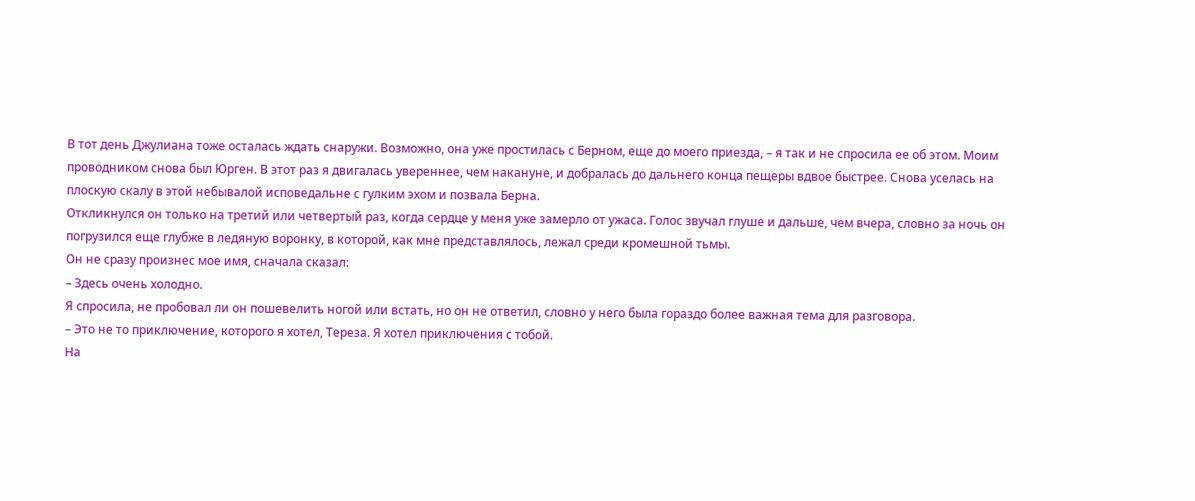В тот день Джулиана тоже осталась ждать снаружи. Возможно, она уже простилась с Берном, еще до моего приезда, – я так и не спросила ее об этом. Моим проводником снова был Юрген. В этот раз я двигалась увереннее, чем накануне, и добралась до дальнего конца пещеры вдвое быстрее. Снова уселась на плоскую скалу в этой небывалой исповедальне с гулким эхом и позвала Берна.
Откликнулся он только на третий или четвертый раз, когда сердце у меня уже замерло от ужаса. Голос звучал глуше и дальше, чем вчера, словно за ночь он погрузился еще глубже в ледяную воронку, в которой, как мне представлялось, лежал среди кромешной тьмы.
Он не сразу произнес мое имя, сначала сказал:
– Здесь очень холодно.
Я спросила, не пробовал ли он пошевелить ногой или встать, но он не ответил, словно у него была гораздо более важная тема для разговора.
– Это не то приключение, которого я хотел, Тереза. Я хотел приключения с тобой.
На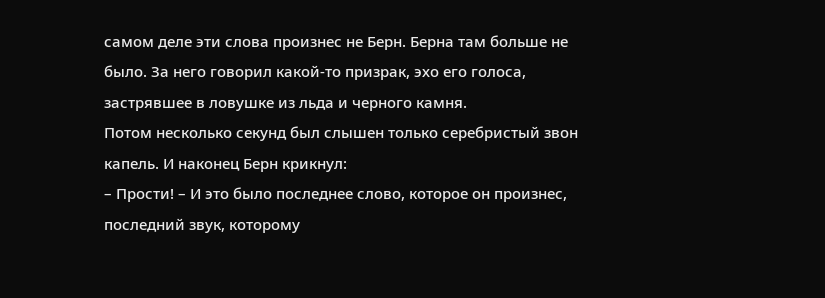самом деле эти слова произнес не Берн. Берна там больше не было. За него говорил какой-то призрак, эхо его голоса, застрявшее в ловушке из льда и черного камня.
Потом несколько секунд был слышен только серебристый звон капель. И наконец Берн крикнул:
– Прости! – И это было последнее слово, которое он произнес, последний звук, которому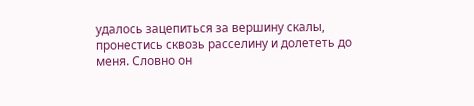удалось зацепиться за вершину скалы, пронестись сквозь расселину и долететь до меня. Словно он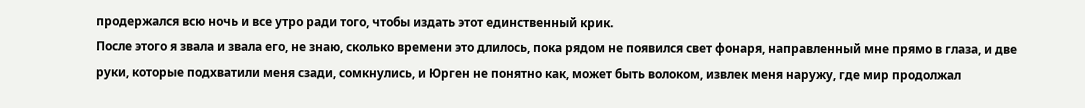продержался всю ночь и все утро ради того, чтобы издать этот единственный крик.
После этого я звала и звала его, не знаю, сколько времени это длилось, пока рядом не появился свет фонаря, направленный мне прямо в глаза, и две руки, которые подхватили меня сзади, сомкнулись, и Юрген не понятно как, может быть волоком, извлек меня наружу, где мир продолжал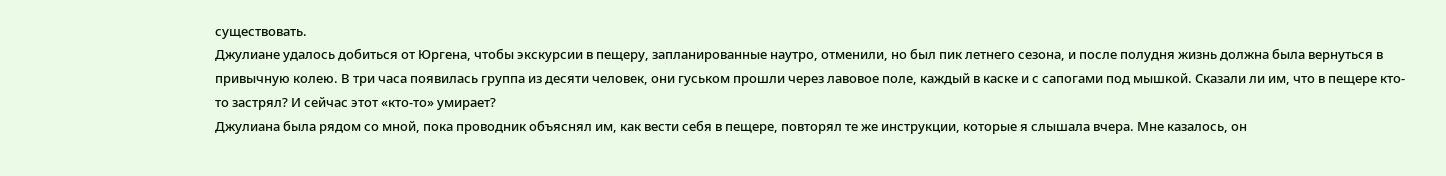существовать.
Джулиане удалось добиться от Юргена, чтобы экскурсии в пещеру, запланированные наутро, отменили, но был пик летнего сезона, и после полудня жизнь должна была вернуться в привычную колею. В три часа появилась группа из десяти человек, они гуськом прошли через лавовое поле, каждый в каске и с сапогами под мышкой. Сказали ли им, что в пещере кто-то застрял? И сейчас этот «кто-то» умирает?
Джулиана была рядом со мной, пока проводник объяснял им, как вести себя в пещере, повторял те же инструкции, которые я слышала вчера. Мне казалось, он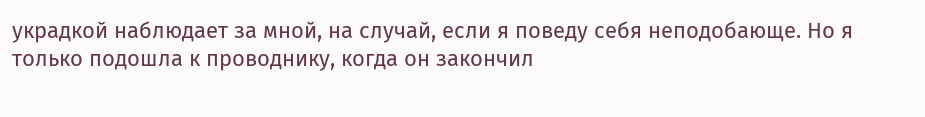украдкой наблюдает за мной, на случай, если я поведу себя неподобающе. Но я только подошла к проводнику, когда он закончил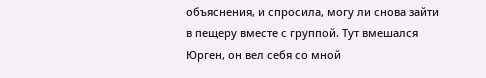объяснения, и спросила, могу ли снова зайти в пещеру вместе с группой. Тут вмешался Юрген, он вел себя со мной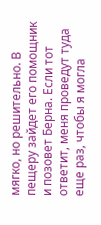мягко, но решительно. В пещеру зайдет его помощник и позовет Берна. Если тот ответит, меня проведут туда еще раз, чтобы я могла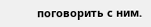поговорить с ним.